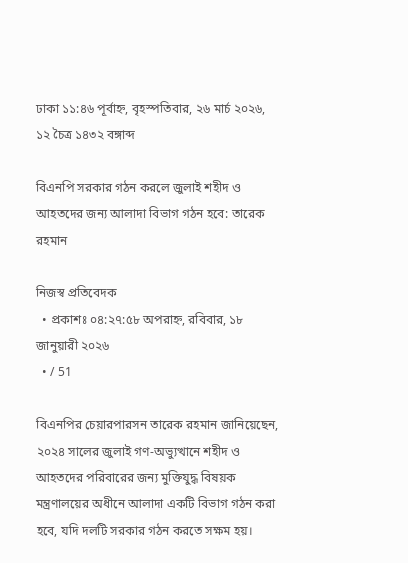ঢাকা ১১:৪৬ পূর্বাহ্ন, বৃহস্পতিবার, ২৬ মার্চ ২০২৬, ১২ চৈত্র ১৪৩২ বঙ্গাব্দ

বিএনপি সরকার গঠন করলে জুলাই শহীদ ও আহতদের জন্য আলাদা বিভাগ গঠন হবে: তারেক রহমান

নিজস্ব প্রতিবেদক
  • প্রকাশঃ ০৪:২৭:৫৮ অপরাহ্ন, রবিবার, ১৮ জানুয়ারী ২০২৬
  • / 51

বিএনপির চেয়ারপারসন তারেক রহমান জানিয়েছেন, ২০২৪ সালের জুলাই গণ-অভ্যুত্থানে শহীদ ও আহতদের পরিবারের জন্য মুক্তিযুদ্ধ বিষয়ক মন্ত্রণালয়ের অধীনে আলাদা একটি বিভাগ গঠন করা হবে, যদি দলটি সরকার গঠন করতে সক্ষম হয়।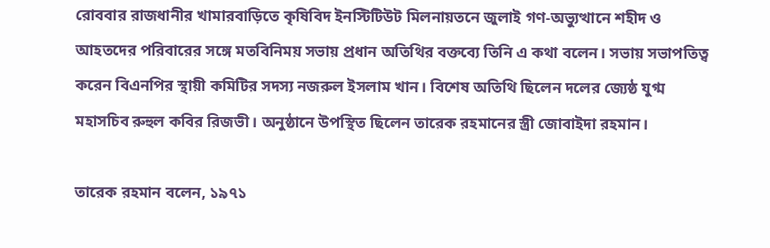রোববার রাজধানীর খামারবাড়িতে কৃষিবিদ ইনস্টিটিউট মিলনায়তনে জুলাই গণ-অভ্যুত্থানে শহীদ ও আহতদের পরিবারের সঙ্গে মতবিনিময় সভায় প্রধান অতিথির বক্তব্যে তিনি এ কথা বলেন। সভায় সভাপতিত্ব করেন বিএনপির স্থায়ী কমিটির সদস্য নজরুল ইসলাম খান। বিশেষ অতিথি ছিলেন দলের জ্যেষ্ঠ যুগ্ম মহাসচিব রুহুল কবির রিজভী। অনুষ্ঠানে উপস্থিত ছিলেন তারেক রহমানের স্ত্রী জোবাইদা রহমান।

তারেক রহমান বলেন, ১৯৭১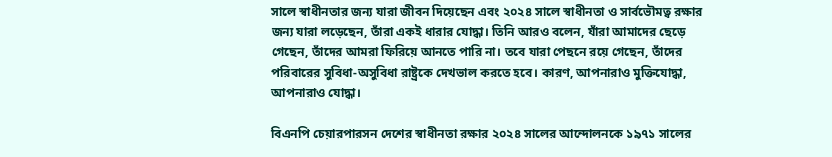সালে স্বাধীনতার জন্য যারা জীবন দিয়েছেন এবং ২০২৪ সালে স্বাধীনতা ও সার্বভৌমত্ব রক্ষার জন্য যারা লড়েছেন, তাঁরা একই ধারার যোদ্ধা। তিনি আরও বলেন, যাঁরা আমাদের ছেড়ে গেছেন, তাঁদের আমরা ফিরিয়ে আনতে পারি না। তবে যারা পেছনে রয়ে গেছেন, তাঁদের পরিবারের সুবিধা-অসুবিধা রাষ্ট্রকে দেখভাল করতে হবে। কারণ, আপনারাও মুক্তিযোদ্ধা, আপনারাও যোদ্ধা।

বিএনপি চেয়ারপারসন দেশের স্বাধীনতা রক্ষার ২০২৪ সালের আন্দোলনকে ১৯৭১ সালের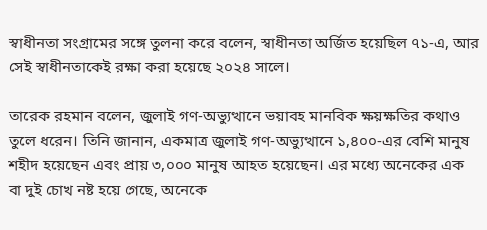স্বাধীনতা সংগ্রামের সঙ্গে তুলনা করে বলেন, স্বাধীনতা অর্জিত হয়েছিল ৭১-এ, আর সেই স্বাধীনতাকেই রক্ষা করা হয়েছে ২০২৪ সালে।

তারেক রহমান বলেন, জুলাই গণ-অভ্যুত্থানে ভয়াবহ মানবিক ক্ষয়ক্ষতির কথাও তুলে ধরেন। তিনি জানান, একমাত্র জুলাই গণ-অভ্যুত্থানে ১,৪০০-এর বেশি মানুষ শহীদ হয়েছেন এবং প্রায় ৩,০০০ মানুষ আহত হয়েছেন। এর মধ্যে অনেকের এক বা দুই চোখ নষ্ট হয়ে গেছে, অনেকে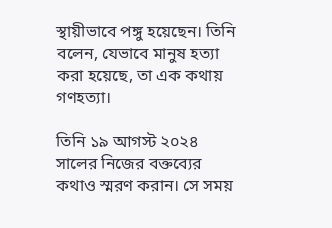স্থায়ীভাবে পঙ্গু হয়েছেন। তিনি বলেন, যেভাবে মানুষ হত্যা করা হয়েছে, তা এক কথায় গণহত্যা।

তিনি ১৯ আগস্ট ২০২৪ সালের নিজের বক্তব্যের কথাও স্মরণ করান। সে সময়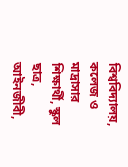বিশ্ববিদ্যালয়, কলেজ ও মাদ্রাসার শিক্ষার্থী, স্কুল ছাত্র, আইনজীবী,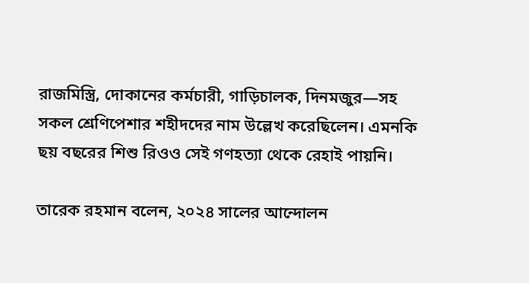রাজমিস্ত্রি, দোকানের কর্মচারী, গাড়িচালক, দিনমজুর—সহ সকল শ্রেণিপেশার শহীদদের নাম উল্লেখ করেছিলেন। এমনকি ছয় বছরের শিশু রিওও সেই গণহত্যা থেকে রেহাই পায়নি।

তারেক রহমান বলেন, ২০২৪ সালের আন্দোলন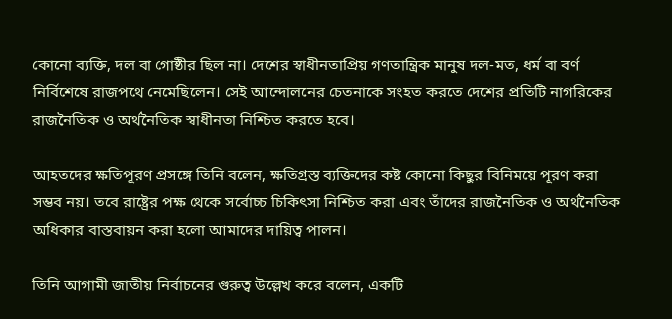কোনো ব্যক্তি, দল বা গোষ্ঠীর ছিল না। দেশের স্বাধীনতাপ্রিয় গণতান্ত্রিক মানুষ দল-মত, ধর্ম বা বর্ণ নির্বিশেষে রাজপথে নেমেছিলেন। সেই আন্দোলনের চেতনাকে সংহত করতে দেশের প্রতিটি নাগরিকের রাজনৈতিক ও অর্থনৈতিক স্বাধীনতা নিশ্চিত করতে হবে।

আহতদের ক্ষতিপূরণ প্রসঙ্গে তিনি বলেন, ক্ষতিগ্রস্ত ব্যক্তিদের কষ্ট কোনো কিছুর বিনিময়ে পূরণ করা সম্ভব নয়। তবে রাষ্ট্রের পক্ষ থেকে সর্বোচ্চ চিকিৎসা নিশ্চিত করা এবং তাঁদের রাজনৈতিক ও অর্থনৈতিক অধিকার বাস্তবায়ন করা হলো আমাদের দায়িত্ব পালন।

তিনি আগামী জাতীয় নির্বাচনের গুরুত্ব উল্লেখ করে বলেন, একটি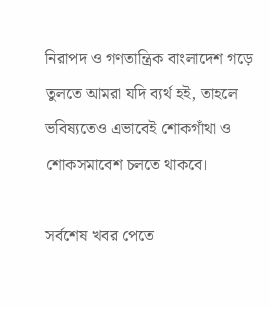নিরাপদ ও গণতান্ত্রিক বাংলাদেশ গড়ে তুলতে আমরা যদি ব্যর্থ হই, তাহলে ভবিষ্যতেও এভাবেই শোকগাঁথা ও শোকসমাবেশ চলতে থাকবে।

সর্বশেষ খবর পেতে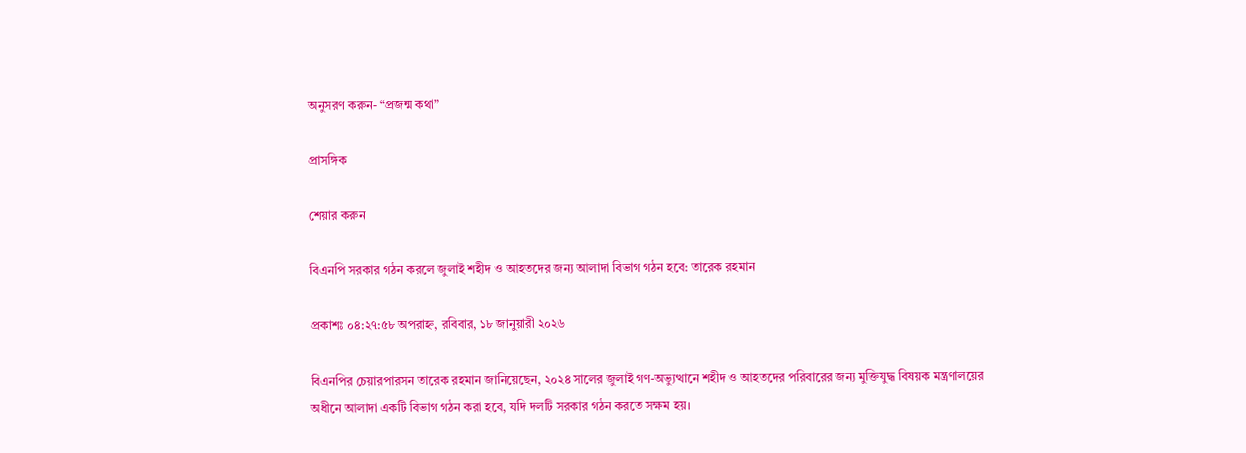অনুসরণ করুন- “প্রজন্ম কথা”

প্রাসঙ্গিক

শেয়ার করুন

বিএনপি সরকার গঠন করলে জুলাই শহীদ ও আহতদের জন্য আলাদা বিভাগ গঠন হবে: তারেক রহমান

প্রকাশঃ ০৪:২৭:৫৮ অপরাহ্ন, রবিবার, ১৮ জানুয়ারী ২০২৬

বিএনপির চেয়ারপারসন তারেক রহমান জানিয়েছেন, ২০২৪ সালের জুলাই গণ-অভ্যুত্থানে শহীদ ও আহতদের পরিবারের জন্য মুক্তিযুদ্ধ বিষয়ক মন্ত্রণালয়ের অধীনে আলাদা একটি বিভাগ গঠন করা হবে, যদি দলটি সরকার গঠন করতে সক্ষম হয়।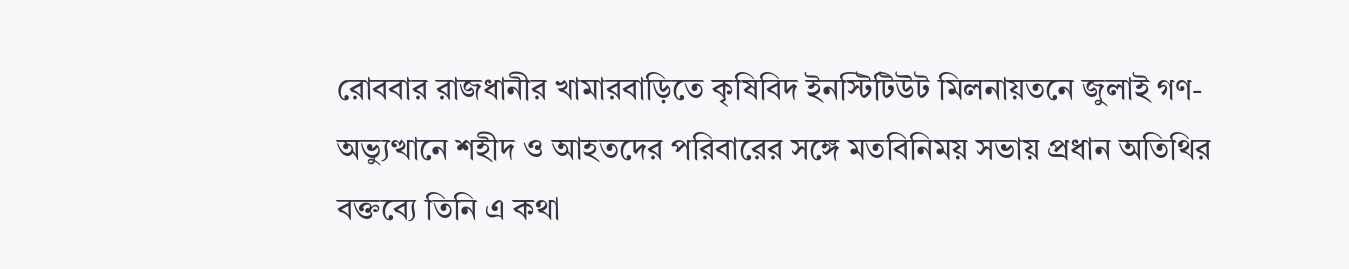রোববার রাজধানীর খামারবাড়িতে কৃষিবিদ ইনস্টিটিউট মিলনায়তনে জুলাই গণ-অভ্যুত্থানে শহীদ ও আহতদের পরিবারের সঙ্গে মতবিনিময় সভায় প্রধান অতিথির বক্তব্যে তিনি এ কথা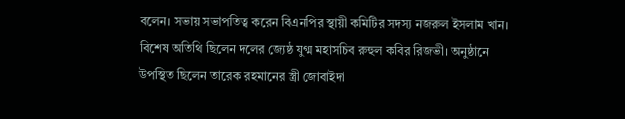বলেন। সভায় সভাপতিত্ব করেন বিএনপির স্থায়ী কমিটির সদস্য নজরুল ইসলাম খান। বিশেষ অতিথি ছিলেন দলের জ্যেষ্ঠ যুগ্ম মহাসচিব রুহুল কবির রিজভী। অনুষ্ঠানে উপস্থিত ছিলেন তারেক রহমানের স্ত্রী জোবাইদা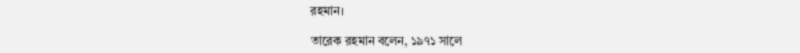রহমান।

তারেক রহমান বলেন, ১৯৭১ সালে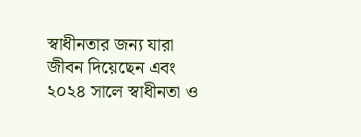স্বাধীনতার জন্য যারা জীবন দিয়েছেন এবং ২০২৪ সালে স্বাধীনতা ও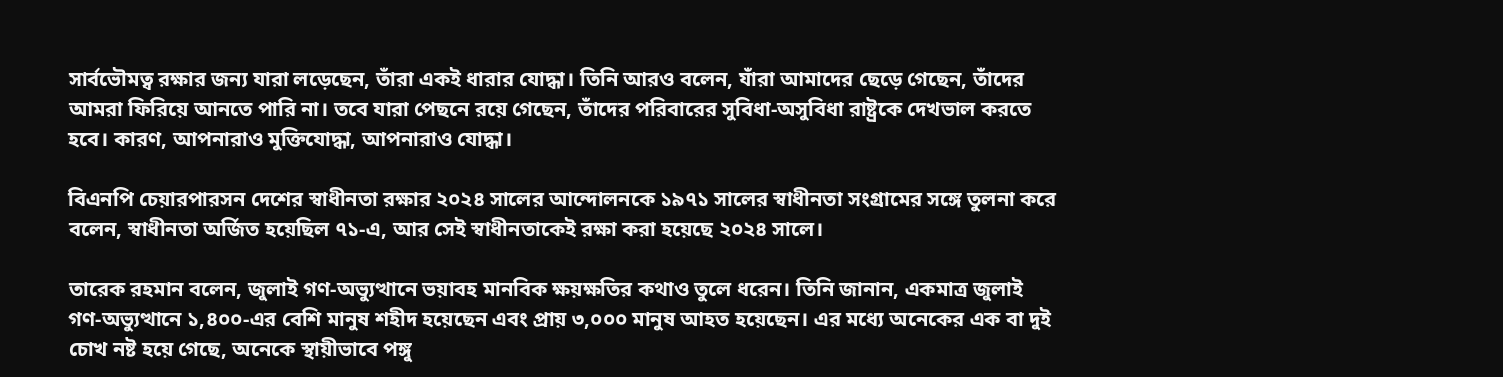সার্বভৌমত্ব রক্ষার জন্য যারা লড়েছেন, তাঁরা একই ধারার যোদ্ধা। তিনি আরও বলেন, যাঁরা আমাদের ছেড়ে গেছেন, তাঁদের আমরা ফিরিয়ে আনতে পারি না। তবে যারা পেছনে রয়ে গেছেন, তাঁদের পরিবারের সুবিধা-অসুবিধা রাষ্ট্রকে দেখভাল করতে হবে। কারণ, আপনারাও মুক্তিযোদ্ধা, আপনারাও যোদ্ধা।

বিএনপি চেয়ারপারসন দেশের স্বাধীনতা রক্ষার ২০২৪ সালের আন্দোলনকে ১৯৭১ সালের স্বাধীনতা সংগ্রামের সঙ্গে তুলনা করে বলেন, স্বাধীনতা অর্জিত হয়েছিল ৭১-এ, আর সেই স্বাধীনতাকেই রক্ষা করা হয়েছে ২০২৪ সালে।

তারেক রহমান বলেন, জুলাই গণ-অভ্যুত্থানে ভয়াবহ মানবিক ক্ষয়ক্ষতির কথাও তুলে ধরেন। তিনি জানান, একমাত্র জুলাই গণ-অভ্যুত্থানে ১,৪০০-এর বেশি মানুষ শহীদ হয়েছেন এবং প্রায় ৩,০০০ মানুষ আহত হয়েছেন। এর মধ্যে অনেকের এক বা দুই চোখ নষ্ট হয়ে গেছে, অনেকে স্থায়ীভাবে পঙ্গু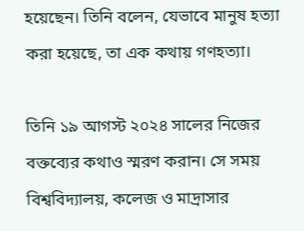হয়েছেন। তিনি বলেন, যেভাবে মানুষ হত্যা করা হয়েছে, তা এক কথায় গণহত্যা।

তিনি ১৯ আগস্ট ২০২৪ সালের নিজের বক্তব্যের কথাও স্মরণ করান। সে সময় বিশ্ববিদ্যালয়, কলেজ ও মাদ্রাসার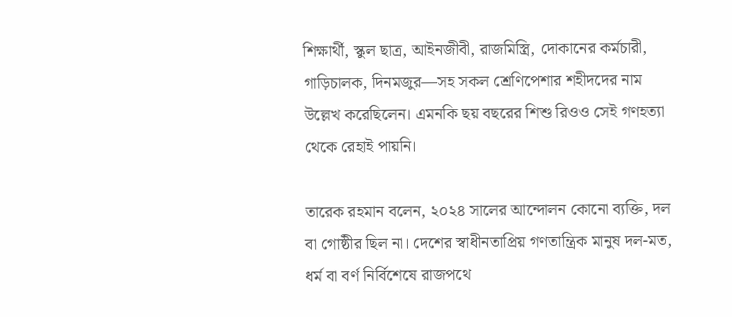শিক্ষার্থী, স্কুল ছাত্র, আইনজীবী, রাজমিস্ত্রি, দোকানের কর্মচারী, গাড়িচালক, দিনমজুর—সহ সকল শ্রেণিপেশার শহীদদের নাম উল্লেখ করেছিলেন। এমনকি ছয় বছরের শিশু রিওও সেই গণহত্যা থেকে রেহাই পায়নি।

তারেক রহমান বলেন, ২০২৪ সালের আন্দোলন কোনো ব্যক্তি, দল বা গোষ্ঠীর ছিল না। দেশের স্বাধীনতাপ্রিয় গণতান্ত্রিক মানুষ দল-মত, ধর্ম বা বর্ণ নির্বিশেষে রাজপথে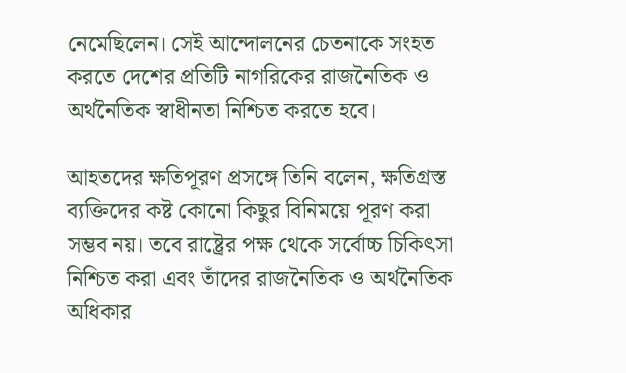নেমেছিলেন। সেই আন্দোলনের চেতনাকে সংহত করতে দেশের প্রতিটি নাগরিকের রাজনৈতিক ও অর্থনৈতিক স্বাধীনতা নিশ্চিত করতে হবে।

আহতদের ক্ষতিপূরণ প্রসঙ্গে তিনি বলেন, ক্ষতিগ্রস্ত ব্যক্তিদের কষ্ট কোনো কিছুর বিনিময়ে পূরণ করা সম্ভব নয়। তবে রাষ্ট্রের পক্ষ থেকে সর্বোচ্চ চিকিৎসা নিশ্চিত করা এবং তাঁদের রাজনৈতিক ও অর্থনৈতিক অধিকার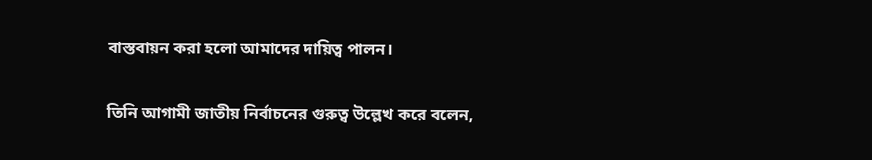বাস্তবায়ন করা হলো আমাদের দায়িত্ব পালন।

তিনি আগামী জাতীয় নির্বাচনের গুরুত্ব উল্লেখ করে বলেন,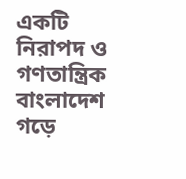একটি নিরাপদ ও গণতান্ত্রিক বাংলাদেশ গড়ে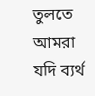তুলতে আমরা যদি ব্যর্থ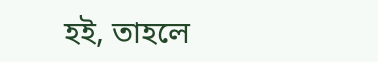হই, তাহলে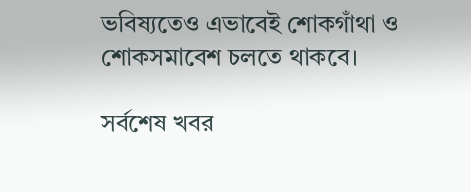ভবিষ্যতেও এভাবেই শোকগাঁথা ও শোকসমাবেশ চলতে থাকবে।

সর্বশেষ খবর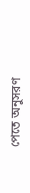পেতে অনুসরণ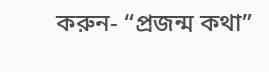করুন- “প্রজন্ম কথা”